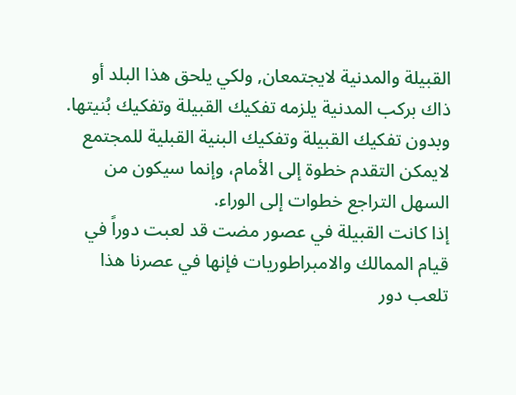القبيلة والمدنية لايجتمعان, ولكي يلحق هذا البلد أو ذاك بركب المدنية يلزمه تفكيك القبيلة وتفكيك بُنيتها.
وبدون تفكيك القبيلة وتفكيك البنية القبلية للمجتمع لايمكن التقدم خطوة إلى الأمام، وإنما سيكون من السهل التراجع خطوات إلى الوراء.
إذا كانت القبيلة في عصور مضت قد لعبت دوراً في قيام الممالك والامبراطوريات فإنها في عصرنا هذا تلعب دور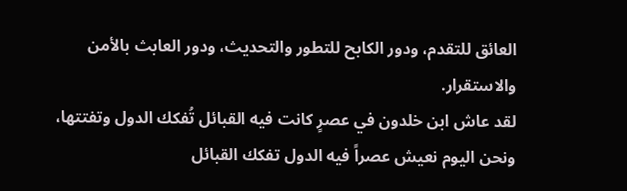العائق للتقدم، ودور الكابح للتطور والتحديث، ودور العابث بالأمن والاستقرار.
لقد عاش ابن خلدون في عصرٍ كانت فيه القبائل تُفكك الدول وتفتتها، ونحن اليوم نعيش عصراً فيه الدول تفكك القبائل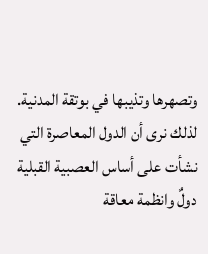وتصهرها وتذيبها في بوتقة المدنية.
لذلك نرى أن الدول المعاصرة التي نشأت على أساس العصبية القبلية دولٌ وانظمة معاقة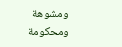ومشوهة ومحكومة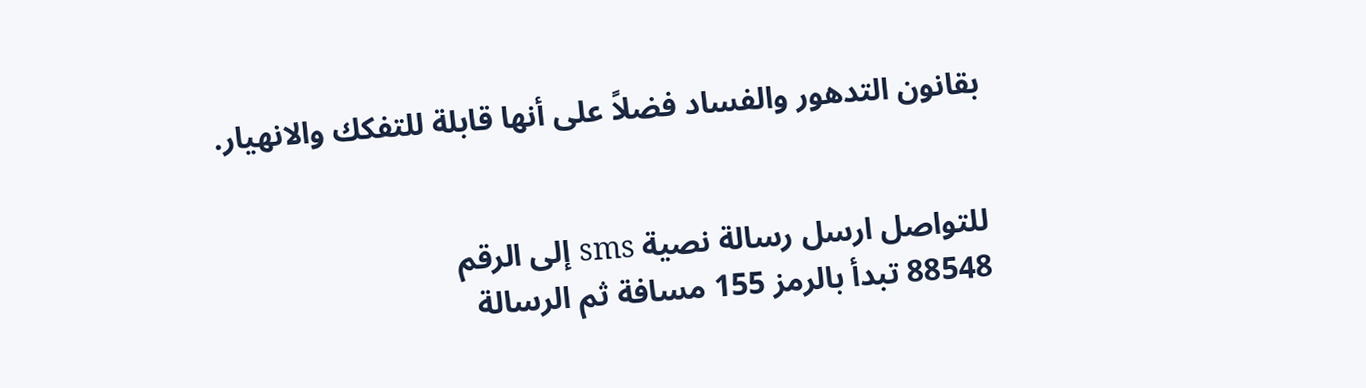بقانون التدهور والفساد فضلاً على أنها قابلة للتفكك والانهيار.


للتواصل ارسل رسالة نصية sms إلى الرقم
88548 تبدأ بالرمز 155 مسافة ثم الرسالة